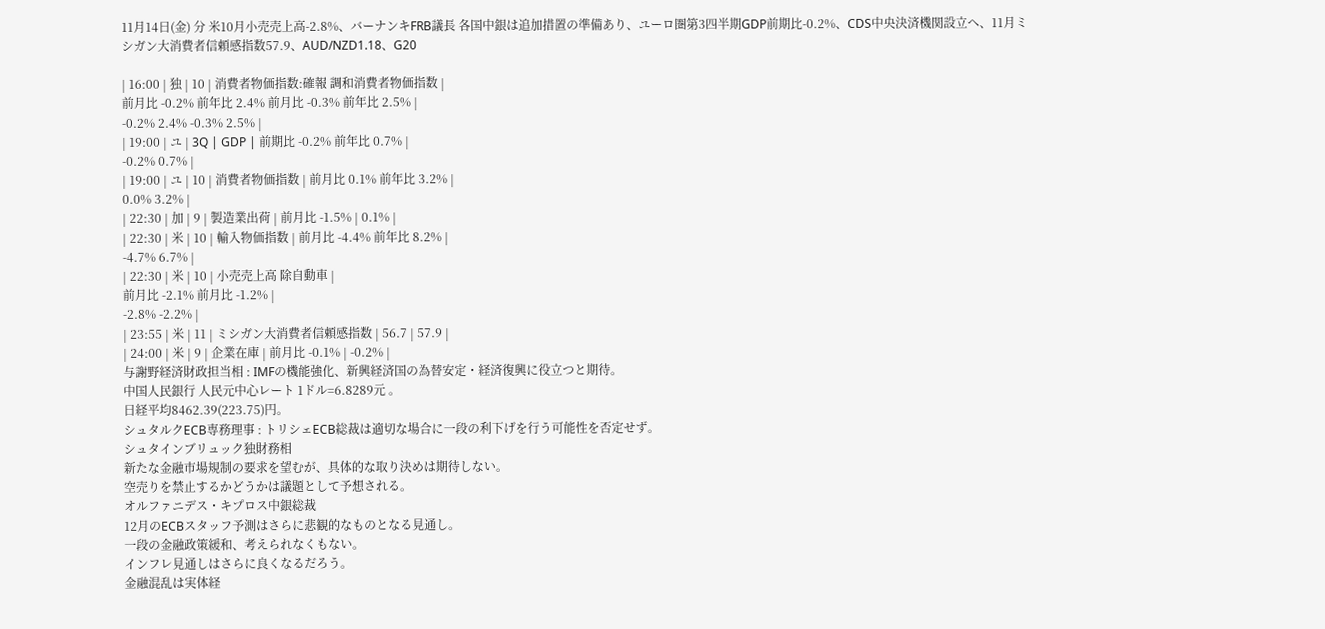11月14日(金) 分 米10月小売売上高-2.8%、バーナンキFRB議長 各国中銀は追加措置の準備あり、ユーロ圏第3四半期GDP前期比-0.2%、CDS中央決済機関設立へ、11月ミシガン大消費者信頼感指数57.9、AUD/NZD1.18、G20

| 16:00 | 独 | 10 | 消費者物価指数:確報 調和消費者物価指数 |
前月比 -0.2% 前年比 2.4% 前月比 -0.3% 前年比 2.5% |
-0.2% 2.4% -0.3% 2.5% |
| 19:00 | ユ | 3Q | GDP | 前期比 -0.2% 前年比 0.7% |
-0.2% 0.7% |
| 19:00 | ユ | 10 | 消費者物価指数 | 前月比 0.1% 前年比 3.2% |
0.0% 3.2% |
| 22:30 | 加 | 9 | 製造業出荷 | 前月比 -1.5% | 0.1% |
| 22:30 | 米 | 10 | 輸入物価指数 | 前月比 -4.4% 前年比 8.2% |
-4.7% 6.7% |
| 22:30 | 米 | 10 | 小売売上高 除自動車 |
前月比 -2.1% 前月比 -1.2% |
-2.8% -2.2% |
| 23:55 | 米 | 11 | ミシガン大消費者信頼感指数 | 56.7 | 57.9 |
| 24:00 | 米 | 9 | 企業在庫 | 前月比 -0.1% | -0.2% |
与謝野経済財政担当相 : IMFの機能強化、新興経済国の為替安定・経済復興に役立つと期待。
中国人民銀行 人民元中心レート 1ドル=6.8289元 。
日経平均8462.39(223.75)円。
シュタルクECB専務理事 : トリシェECB総裁は適切な場合に一段の利下げを行う可能性を否定せず。
シュタインブリュック独財務相
新たな金融市場規制の要求を望むが、具体的な取り決めは期待しない。
空売りを禁止するかどうかは議題として予想される。
オルファニデス・キプロス中銀総裁
12月のECBスタッフ予測はさらに悲観的なものとなる見通し。
一段の金融政策緩和、考えられなくもない。
インフレ見通しはさらに良くなるだろう。
金融混乱は実体経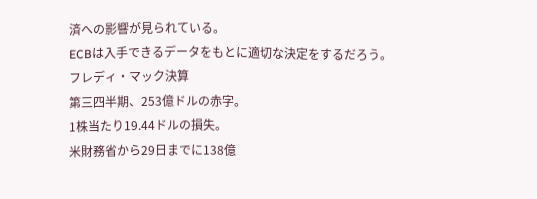済への影響が見られている。
ECBは入手できるデータをもとに適切な決定をするだろう。
フレディ・マック決算
第三四半期、253億ドルの赤字。
1株当たり19.44ドルの損失。
米財務省から29日までに138億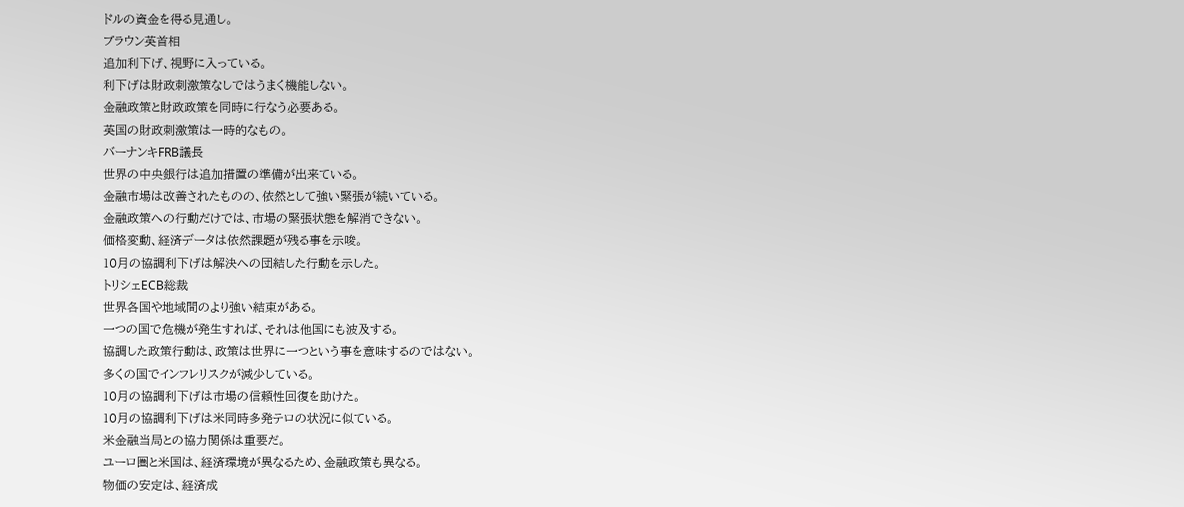ドルの資金を得る見通し。
ブラウン英首相
追加利下げ、視野に入っている。
利下げは財政刺激策なしではうまく機能しない。
金融政策と財政政策を同時に行なう必要ある。
英国の財政刺激策は一時的なもの。
バーナンキFRB議長
世界の中央銀行は追加措置の準備が出来ている。
金融市場は改善されたものの、依然として強い緊張が続いている。
金融政策への行動だけでは、市場の緊張状態を解消できない。
価格変動、経済データは依然課題が残る事を示唆。
10月の協調利下げは解決への団結した行動を示した。
トリシェECB総裁
世界各国や地域間のより強い結束がある。
一つの国で危機が発生すれば、それは他国にも波及する。
協調した政策行動は、政策は世界に一つという事を意味するのではない。
多くの国でインフレリスクが減少している。
10月の協調利下げは市場の信頼性回復を助けた。
10月の協調利下げは米同時多発テロの状況に似ている。
米金融当局との協力関係は重要だ。
ユーロ圏と米国は、経済環境が異なるため、金融政策も異なる。
物価の安定は、経済成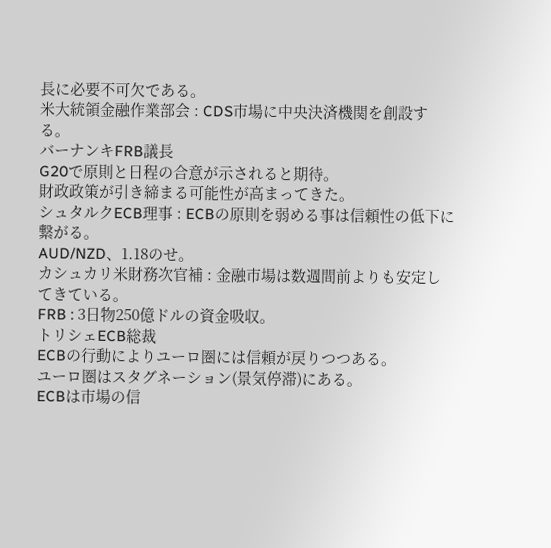長に必要不可欠である。
米大統領金融作業部会 : CDS市場に中央決済機関を創設する。
バーナンキFRB議長
G20で原則と日程の合意が示されると期待。
財政政策が引き締まる可能性が高まってきた。
シュタルクECB理事 : ECBの原則を弱める事は信頼性の低下に繋がる。
AUD/NZD、1.18のせ。
カシュカリ米財務次官補 : 金融市場は数週間前よりも安定してきている。
FRB : 3日物250億ドルの資金吸収。
トリシェECB総裁
ECBの行動によりユーロ圏には信頼が戻りつつある。
ユーロ圏はスタグネーション(景気停滞)にある。
ECBは市場の信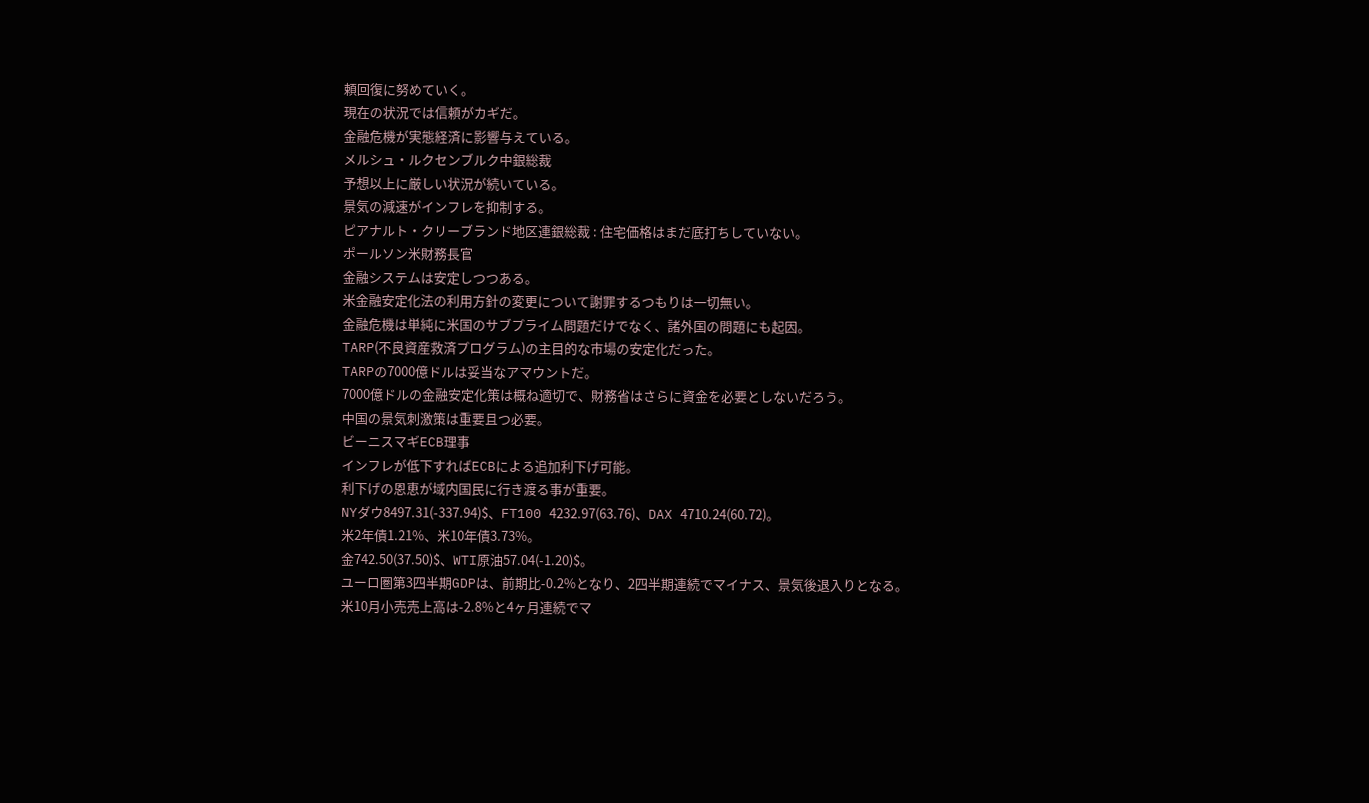頼回復に努めていく。
現在の状況では信頼がカギだ。
金融危機が実態経済に影響与えている。
メルシュ・ルクセンブルク中銀総裁
予想以上に厳しい状況が続いている。
景気の減速がインフレを抑制する。
ピアナルト・クリーブランド地区連銀総裁 : 住宅価格はまだ底打ちしていない。
ポールソン米財務長官
金融システムは安定しつつある。
米金融安定化法の利用方針の変更について謝罪するつもりは一切無い。
金融危機は単純に米国のサブプライム問題だけでなく、諸外国の問題にも起因。
TARP(不良資産救済プログラム)の主目的な市場の安定化だった。
TARPの7000億ドルは妥当なアマウントだ。
7000億ドルの金融安定化策は概ね適切で、財務省はさらに資金を必要としないだろう。
中国の景気刺激策は重要且つ必要。
ビーニスマギECB理事
インフレが低下すればECBによる追加利下げ可能。
利下げの恩恵が域内国民に行き渡る事が重要。
NYダウ8497.31(-337.94)$、FT100 4232.97(63.76)、DAX 4710.24(60.72)。
米2年債1.21%、米10年債3.73%。
金742.50(37.50)$、WTI原油57.04(-1.20)$。
ユーロ圏第3四半期GDPは、前期比-0.2%となり、2四半期連続でマイナス、景気後退入りとなる。
米10月小売売上高は-2.8%と4ヶ月連続でマ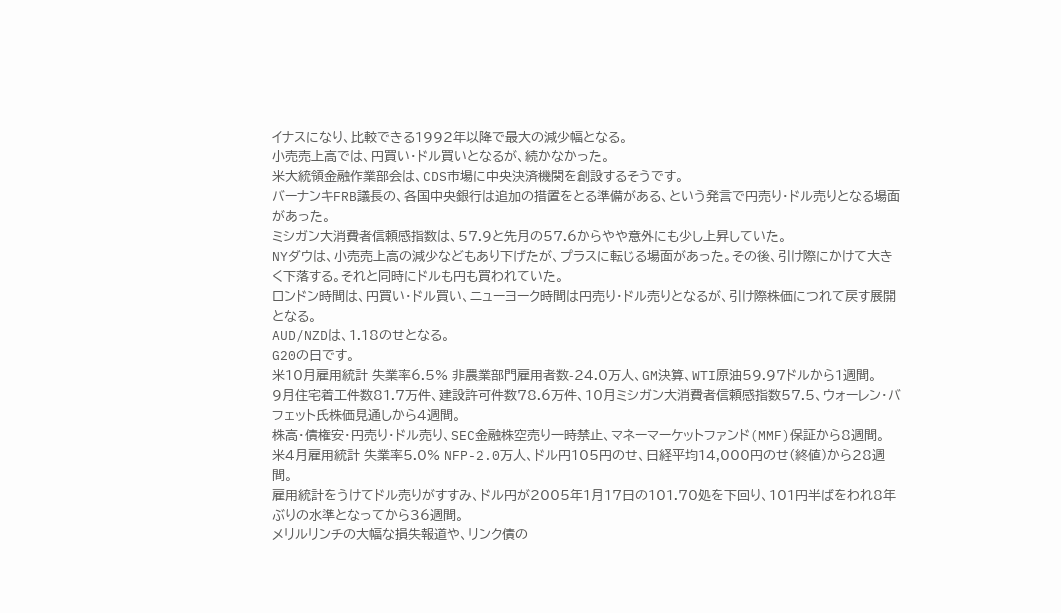イナスになり、比較できる1992年以降で最大の減少幅となる。
小売売上高では、円買い・ドル買いとなるが、続かなかった。
米大統領金融作業部会は、CDS市場に中央決済機関を創設するそうです。
バーナンキFRB議長の、各国中央銀行は追加の措置をとる準備がある、という発言で円売り・ドル売りとなる場面があった。
ミシガン大消費者信頼感指数は、57.9と先月の57.6からやや意外にも少し上昇していた。
NYダウは、小売売上高の減少などもあり下げたが、プラスに転じる場面があった。その後、引け際にかけて大きく下落する。それと同時にドルも円も買われていた。
ロンドン時間は、円買い・ドル買い、ニューヨーク時間は円売り・ドル売りとなるが、引け際株価につれて戻す展開となる。
AUD/NZDは、1.18のせとなる。
G20の日です。
米10月雇用統計 失業率6.5% 非農業部門雇用者数-24.0万人、GM決算、WTI原油59.97ドルから1週間。
9月住宅着工件数81.7万件、建設許可件数78.6万件、10月ミシガン大消費者信頼感指数57.5、ウォーレン・バフェット氏株価見通しから4週間。
株高・債権安・円売り・ドル売り、SEC金融株空売り一時禁止、マネーマーケットファンド(MMF)保証から8週間。
米4月雇用統計 失業率5.0% NFP-2.0万人、ドル円105円のせ、日経平均14,000円のせ(終値)から28週間。
雇用統計をうけてドル売りがすすみ、ドル円が2005年1月17日の101.70処を下回り、101円半ばをわれ8年ぶりの水準となってから36週間。
メリルリンチの大幅な損失報道や、リンク債の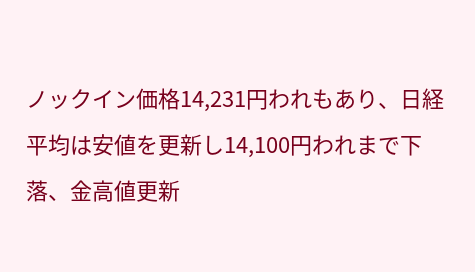ノックイン価格14,231円われもあり、日経平均は安値を更新し14,100円われまで下落、金高値更新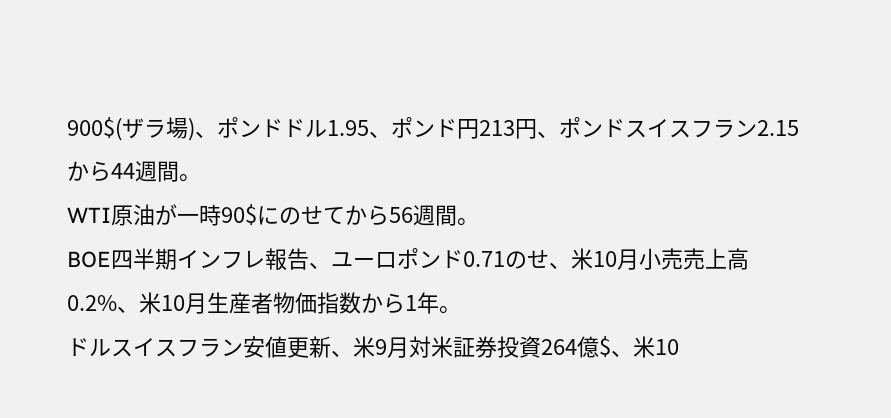900$(ザラ場)、ポンドドル1.95、ポンド円213円、ポンドスイスフラン2.15から44週間。
WTI原油が一時90$にのせてから56週間。
BOE四半期インフレ報告、ユーロポンド0.71のせ、米10月小売売上高0.2%、米10月生産者物価指数から1年。
ドルスイスフラン安値更新、米9月対米証券投資264億$、米10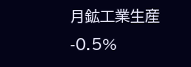月鉱工業生産-0.5%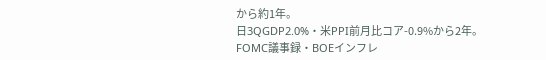から約1年。
日3QGDP2.0%・米PPI前月比コア-0.9%から2年。
FOMC議事録・BOEインフレ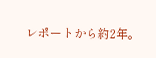レポートから約2年。